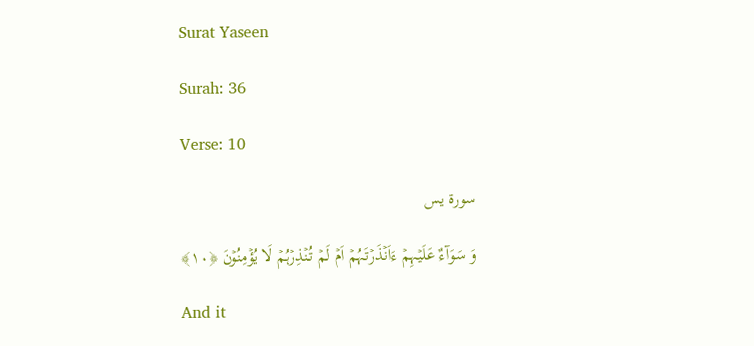Surat Yaseen

Surah: 36

Verse: 10

سورة يس

وَ سَوَآءٌ عَلَیۡہِمۡ ءَاَنۡذَرۡتَہُمۡ اَمۡ لَمۡ تُنۡذِرۡہُمۡ لَا یُؤۡمِنُوۡنَ ﴿۱۰﴾

And it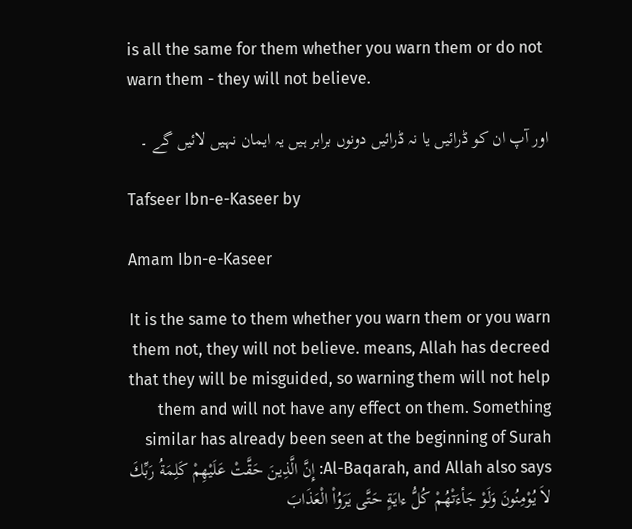is all the same for them whether you warn them or do not warn them - they will not believe.

اور آپ ان کو ڈرائیں یا نہ ڈرائیں دونوں برابر ہیں یہ ایمان نہیں لائیں گے ۔

Tafseer Ibn-e-Kaseer by

Amam Ibn-e-Kaseer

It is the same to them whether you warn them or you warn them not, they will not believe. means, Allah has decreed that they will be misguided, so warning them will not help them and will not have any effect on them. Something similar has already been seen at the beginning of Surah Al-Baqarah, and Allah also says: إِنَّ الَّذِينَ حَقَّتْ عَلَيْهِمْ كَلِمَةُ رَبِّكَ لاَ يُوْمِنُونَ وَلَوْ جَأءَتْهُمْ كُلُّ ءايَةٍ حَتَّى يَرَوُاْ الْعَذَابَ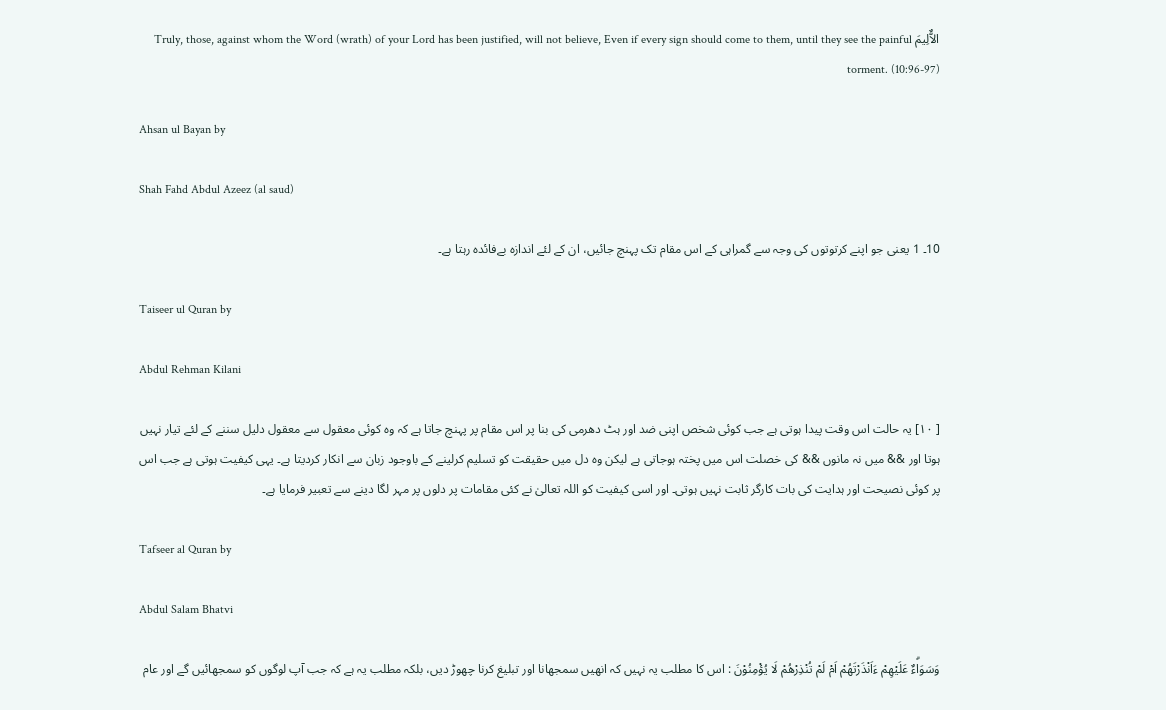الاٌّلِيمَ Truly, those, against whom the Word (wrath) of your Lord has been justified, will not believe, Even if every sign should come to them, until they see the painful torment. (10:96-97)

Ahsan ul Bayan by

Shah Fahd Abdul Azeez (al saud)

10۔ 1 یعنی جو اپنے کرتوتوں کی وجہ سے گمراہی کے اس مقام تک پہنچ جائیں، ان کے لئے اندازہ بےفائدہ رہتا ہے۔

Taiseer ul Quran by

Abdul Rehman Kilani

[ ١٠] یہ حالت اس وقت پیدا ہوتی ہے جب کوئی شخص اپنی ضد اور ہٹ دھرمی کی بنا پر اس مقام پر پہنچ جاتا ہے کہ وہ کوئی معقول سے معقول دلیل سننے کے لئے تیار نہیں ہوتا اور && میں نہ مانوں && کی خصلت اس میں پختہ ہوجاتی ہے لیکن وہ دل میں حقیقت کو تسلیم کرلینے کے باوجود زبان سے انکار کردیتا ہے۔ یہی کیفیت ہوتی ہے جب اس پر کوئی نصیحت اور ہدایت کی بات کارگر ثابت نہیں ہوتی۔ اور اسی کیفیت کو اللہ تعالیٰ نے کئی مقامات پر دلوں پر مہر لگا دینے سے تعبیر فرمایا ہے۔

Tafseer al Quran by

Abdul Salam Bhatvi

وَسَوَاۗءٌ عَلَيْهِمْ ءَاَنْذَرْتَهُمْ اَمْ لَمْ تُنْذِرْهُمْ لَا يُؤْمِنُوْنَ : اس کا مطلب یہ نہیں کہ انھیں سمجھانا اور تبلیغ کرنا چھوڑ دیں، بلکہ مطلب یہ ہے کہ جب آپ لوگوں کو سمجھائیں گے اور عام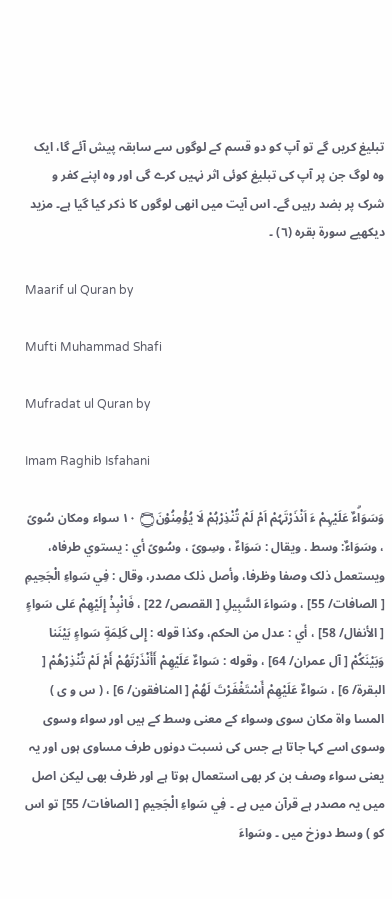تبلیغ کریں گے تو آپ کو دو قسم کے لوگوں سے سابقہ پیش آئے گا، ایک وہ لوگ جن پر آپ کی تبلیغ کوئی اثر نہیں کرے گی اور وہ اپنے کفر و شرک پر بضد رہیں گے۔ اس آیت میں انھی لوگوں کا ذکر کیا گیا ہے۔ مزید دیکھیے سورة بقرہ (٦) ۔

Maarif ul Quran by

Mufti Muhammad Shafi

Mufradat ul Quran by

Imam Raghib Isfahani

وَسَوَاۗءٌ عَلَيْہِمْ ءَ اَنْذَرْتَہُمْ اَمْ لَمْ تُنْذِرْہُمْ لَا يُؤْمِنُوْنَ۝ ١٠ سواء ومکان سُوىً ، وسَوَاءٌ: وسط . ويقال : سَوَاءٌ ، وسِوىً ، وسُوىً أي : يستوي طرفاه، ويستعمل ذلک وصفا وظرفا، وأصل ذلک مصدر، وقال : فِي سَواءِ الْجَحِيمِ [ الصافات/ 55] ، وسَواءَ السَّبِيلِ [ القصص/ 22] ، فَانْبِذْ إِلَيْهِمْ عَلى سَواءٍ [ الأنفال/ 58] ، أي : عدل من الحکم، وکذا قوله : إِلى كَلِمَةٍ سَواءٍ بَيْنَنا وَبَيْنَكُمْ [ آل عمران/ 64] ، وقوله : سَواءٌ عَلَيْهِمْ أَأَنْذَرْتَهُمْ أَمْ لَمْ تُنْذِرْهُمْ [ البقرة/ 6] ، سَواءٌ عَلَيْهِمْ أَسْتَغْفَرْتَ لَهُمْ [ المنافقون/ 6] ، ( س و ی ) المسا واۃ مکان سوی وسواء کے معنی وسط کے ہیں اور سواء وسوی وسوی اسے کہا جاتا ہے جس کی نسبت دونوں طرف مساوی ہوں اور یہ یعنی سواء وصف بن کر بھی استعمال ہوتا ہے اور ظرف بھی لیکن اصل میں یہ مصدر ہے قرآن میں ہے ۔ فِي سَواءِ الْجَحِيمِ [ الصافات/ 55] تو اس کو ) وسط دوزخ میں ۔ وسَواءَ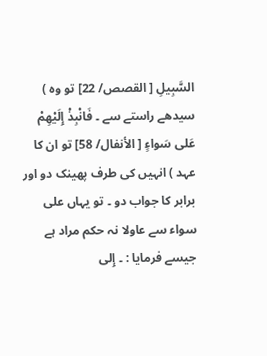السَّبِيلِ [ القصص/ 22] تو وہ ) سیدھے راستے سے ۔ فَانْبِذْ إِلَيْهِمْ عَلى سَواءٍ [ الأنفال/ 58] تو ان کا عہد ) انہیں کی طرف پھینک دو اور برابر کا جواب دو ۔ تو یہاں علی سواء سے عاولا نہ حکم مراد ہے جیسے فرمایا : ۔ إِلى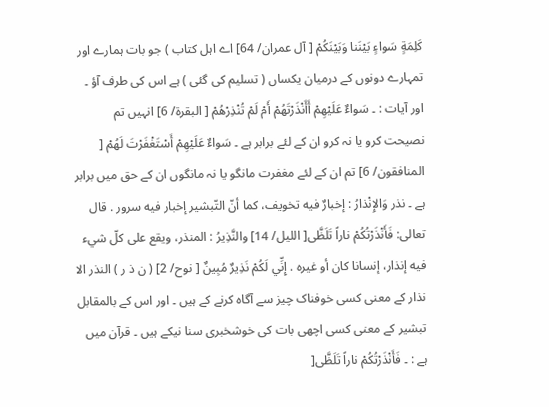كَلِمَةٍ سَواءٍ بَيْنَنا وَبَيْنَكُمْ [ آل عمران/ 64] اے اہل کتاب ) جو بات ہمارے اور تمہارے دونوں کے درمیان یکساں ( تسلیم کی گئی ) ہے اس کی طرف آؤ ۔ اور آیات : ۔ سَواءٌ عَلَيْهِمْ أَأَنْذَرْتَهُمْ أَمْ لَمْ تُنْذِرْهُمْ [ البقرة/ 6] انہیں تم نصیحت کرو یا نہ کرو ان کے لئے برابر ہے ۔ سَواءٌ عَلَيْهِمْ أَسْتَغْفَرْتَ لَهُمْ [ المنافقون/ 6] تم ان کے لئے مغفرت مانگو یا نہ مانگوں ان کے حق میں برابر ہے ۔ نذر وَالإِنْذارُ : إخبارٌ فيه تخویف، كما أنّ التّبشیر إخبار فيه سرور . قال تعالی: فَأَنْذَرْتُكُمْ ناراً تَلَظَّى[ اللیل/ 14] والنَّذِيرُ : المنذر، ويقع علی كلّ شيء فيه إنذار، إنسانا کان أو غيره . إِنِّي لَكُمْ نَذِيرٌ مُبِينٌ [ نوح/ 2] ( ن ذ ر ) النذر الا نذار کے معنی کسی خوفناک چیز سے آگاہ کرنے کے ہیں ۔ اور اس کے بالمقابل تبشیر کے معنی کسی اچھی بات کی خوشخبری سنا نیکے ہیں ۔ قرآن میں ہے : ۔ فَأَنْذَرْتُكُمْ ناراً تَلَظَّى[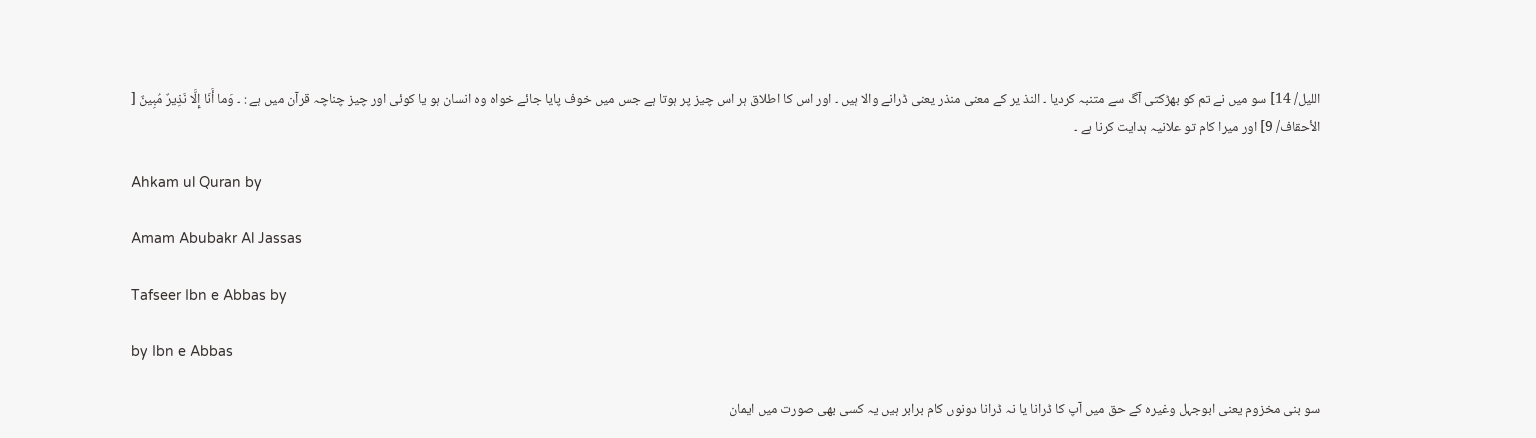اللیل/ 14] سو میں نے تم کو بھڑکتی آگ سے متنبہ کردیا ۔ النذ یر کے معنی منذر یعنی ڈرانے والا ہیں ۔ اور اس کا اطلاق ہر اس چیز پر ہوتا ہے جس میں خوف پایا جائے خواہ وہ انسان ہو یا کوئی اور چیز چناچہ قرآن میں ہے : ۔ وَما أَنَا إِلَّا نَذِيرٌ مُبِينٌ [ الأحقاف/ 9] اور میرا کام تو علانیہ ہدایت کرنا ہے ۔

Ahkam ul Quran by

Amam Abubakr Al Jassas

Tafseer Ibn e Abbas by

by Ibn e Abbas

سو بنی مخزوم یعنی ابوجہل وغیرہ کے حق میں آپ کا ڈرانا یا نہ ڈرانا دونوں کام برابر ہیں یہ کسی بھی صورت میں ایمان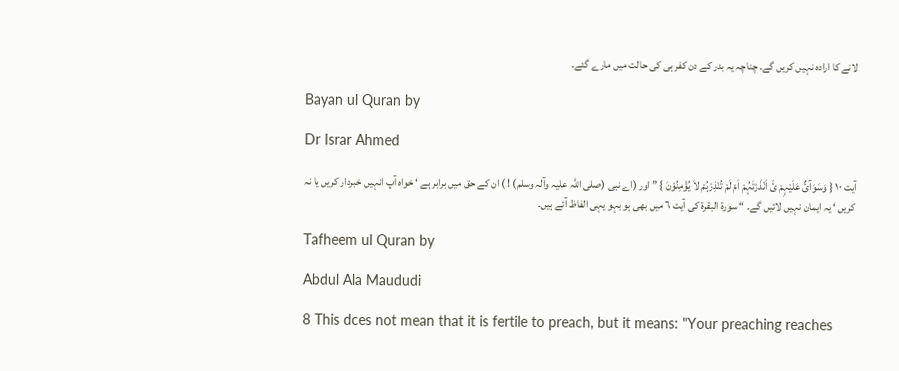لانے کا ارادہ نہیں کریں گے۔ چناچہ یہ بدر کے دن کفر ہی کی حالت میں مارے گئے۔

Bayan ul Quran by

Dr Israr Ahmed

آیت ١٠ { وَسَوَآئٌ عَلَیْہِمْ ئَ اَنْذَرْتَہُمْ اَمْ لَمْ تُنْذِرْہُمْ لاَ یُؤْمِنُوْنَ } ” اور (اے نبی (صلی اللہ علیہ وآلہ وسلم) ! ) ان کے حق میں برابر ہے ‘ خواہ آپ انہیں خبردار کریں یا نہ کریں ‘ یہ ایمان نہیں لائیں گے۔ “ سورة البقرۃ کی آیت ٦ میں بھی ہو بہو یہی الفاظ آئے ہیں۔

Tafheem ul Quran by

Abdul Ala Maududi

8 This dces not mean that it is fertile to preach, but it means: "Your preaching reaches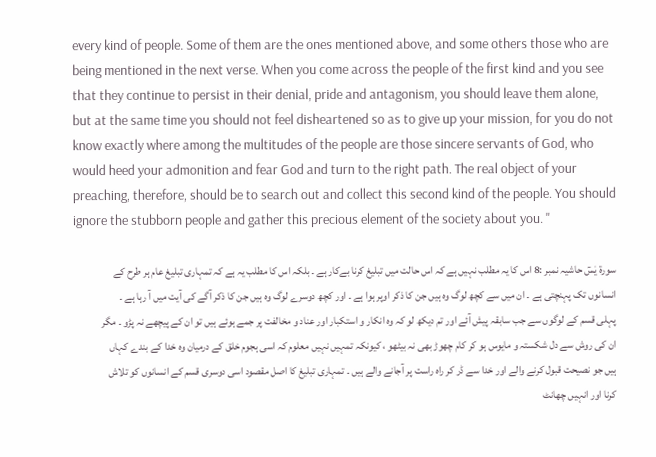every kind of people. Some of them are the ones mentioned above, and some others those who are being mentioned in the next verse. When you come across the people of the first kind and you see that they continue to persist in their denial, pride and antagonism, you should leave them alone, but at the same time you should not feel disheartened so as to give up your mission, for you do not know exactly where among the multitudes of the people are those sincere servants of God, who would heed your admonition and fear God and turn to the right path. The real object of your preaching, therefore, should be to search out and collect this second kind of the people. You should ignore the stubborn people and gather this precious element of the society about you. "

سورة یٰسٓ حاشیہ نمبر :8 اس کا یہ مطلب نہیں ہے کہ اس حالت میں تبلیغ کرنا بےکار ہے ۔ بلکہ اس کا مطلب یہ ہے کہ تمہاری تبلیغ عام ہر طرح کے انسانوں تک پہنچتی ہے ۔ ان میں سے کچھ لوگ وہ ہیں جن کا ذکر اوپر ہوا ہے ۔ اور کچھ دوسرے لوگ وہ ہیں جن کا ذکر آگے کی آیت میں آ رہا ہے ۔ پہلی قسم کے لوگوں سے جب سابقہ پیش آئے اور تم دیکھ لو کہ وہ انکار و استکبار اور عناد و مخالفت پر جمے ہوئے ہیں تو ان کے پیچھے نہ پڑو ۔ مگر ان کی روش سے دل شکستہ و مایوس ہو کر کام چھوڑ بھی نہ بیٹھو ، کیونکہ تمہیں نہیں معلوم کہ اسی ہجوم خلق کے درمیان وہ خدا کے بندے کہاں ہیں جو نصیحت قبول کرنے والے اور خدا سے ڈر کر راہ راست پر آجانے والے ہیں ۔ تمہاری تبلیغ کا اصل مقصود اسی دوسری قسم کے انسانوں کو تلاش کرنا اور انہیں چھانٹ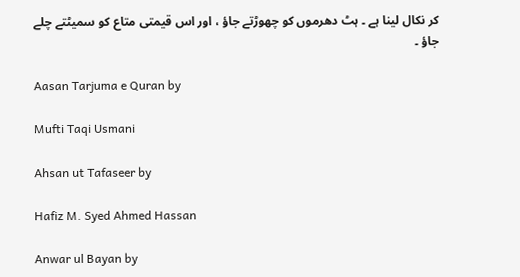کر نکال لینا ہے ۔ ہٹ دھرموں کو چھوڑتے جاؤ ، اور اس قیمتی متاع کو سمیٹتے چلے جاؤ ۔

Aasan Tarjuma e Quran by

Mufti Taqi Usmani

Ahsan ut Tafaseer by

Hafiz M. Syed Ahmed Hassan

Anwar ul Bayan by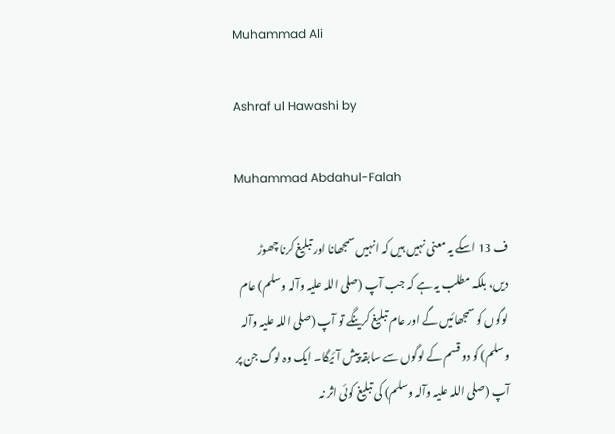Muhammad Ali

Ashraf ul Hawashi by

Muhammad Abdahul-Falah

ف 13 اسکے یہ معنی نہیں ہیں کہ انہیں سمجھانا اور تبلیغ کرنا چھوڑ دیں، بلکہ مطلب یہ ہے کہ جب آپ (صلی اللہ علیہ وآلہ وسلم) عام لوگوں کو سمجھائیں گے اور عام تبلیغ کرینگے تو آپ (صلی اللہ علیہ وآلہ وسلم) کو دو قسم کے لوگوں سے سابقہ پیش آئیگا۔ ایک وہ لوگ جن پر آپ (صلی اللہ علیہ وآلہ وسلم) کی تبلیغ کوئی اثر نہ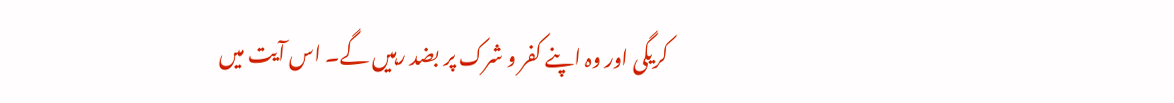کریگی اور وہ اپنے کفر و شرک پر بضد رہیں گے۔ اس آیت میں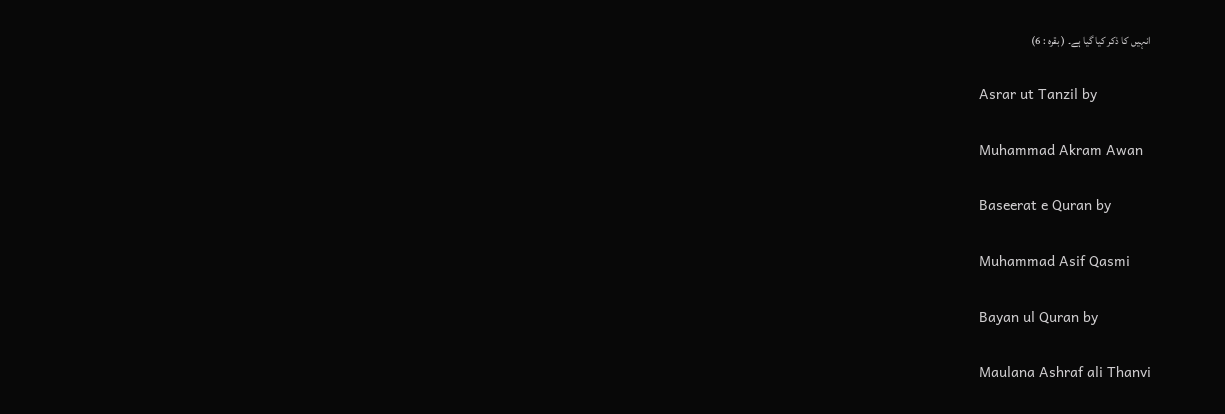انہیں کا ذکر کیا گیا ہے۔ ( بقرہ : 6)

Asrar ut Tanzil by

Muhammad Akram Awan

Baseerat e Quran by

Muhammad Asif Qasmi

Bayan ul Quran by

Maulana Ashraf ali Thanvi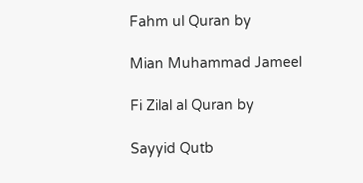Fahm ul Quran by

Mian Muhammad Jameel

Fi Zilal al Quran by

Sayyid Qutb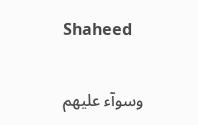Shaheed

وسوآء علیھم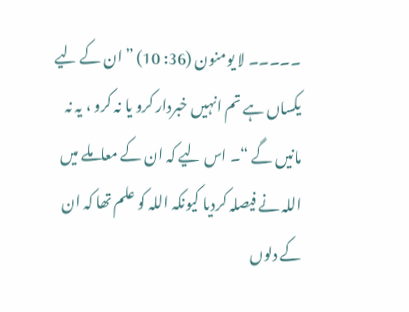۔۔۔۔۔ لا یومنون (36: 10) ” ان کے لیے یکساں ہے تم انہیں خبردار کرو یا نہ کرو ، یہ نہ مانیں گے “۔ اس لیے کہ ان کے معاملے میں اللہ نے فیصلہ کردیا کیونکہ اللہ کو علم تھا کہ ان کے دلوں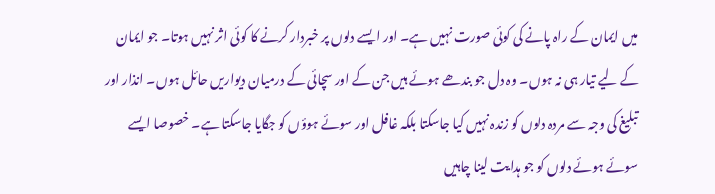میں ایمان کے راہ پانے کی کوئی صورت نہیں ہے۔ اور ایسے دلوں پر خبردار کرنے کا کوئی اثر نہیں ہوتا۔ جو ایمان کے لیے تیار ہی نہ ہوں۔ وہ دل جو بندھے ہوئے ہیں جن کے اور سچائی کے درمیان دیواریں حائل ہوں۔ انذار اور تبلیغ کی وجہ سے مردہ دلوں کو زندہ نہیں کیا جاسکتا بلکہ غافل اور سوئے ہوؤں کو جگایا جاسکتا ہے۔ خصوصا ایسے سوئے ہوئے دلوں کو جو ہدایت لینا چاہیں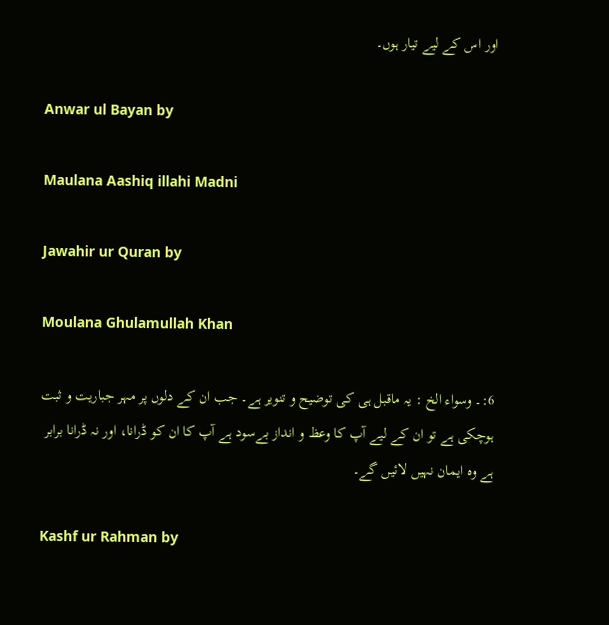اور اس کے لیے تیار ہوں۔

Anwar ul Bayan by

Maulana Aashiq illahi Madni

Jawahir ur Quran by

Moulana Ghulamullah Khan

6:۔ وسواء الخ : یہ ماقبل ہی کی توضیح و تنویر ہے۔ جب ان کے دلوں پر مہر جباریت و ثبت ہوچکی ہے تو ان کے لیے آپ کا وعظ و انداز بےسود ہے آپ کا ان کو ڈرانا، اور نہ ڈرانا برابر ہے وہ ایمان نہیں لائیں گے۔

Kashf ur Rahman by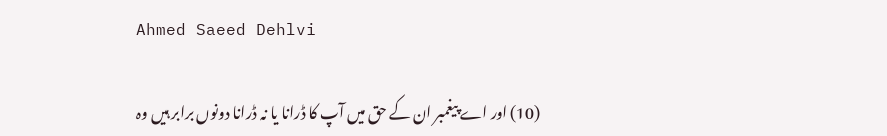Ahmed Saeed Dehlvi

(10) اور اے پیغمبر ان کے حق میں آپ کا ڈرانا یا نہ ڈرانا دونوں برابر ہیں وہ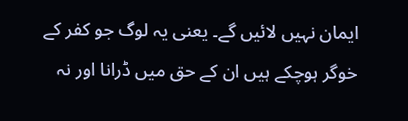ایمان نہیں لائیں گے۔ یعنی یہ لوگ جو کفر کے خوگر ہوچکے ہیں ان کے حق میں ڈرانا اور نہ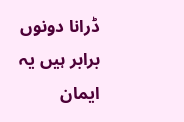ڈرانا دونوں برابر ہیں یہ ایمان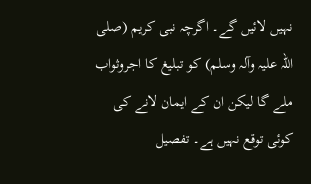نہیں لائیں گے۔ اگرچہ نبی کریم (صلی اللہ علیہ وآلہ وسلم) کو تبلیغ کا اجروثواب ملے گا لیکن ان کے ایمان لانے کی کوئی توقع نہیں ہے۔ تفصیل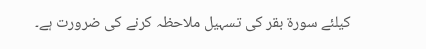کیلئے سورة بقر کی تسہیل ملاحظہ کرنے کی ضرورت ہے۔